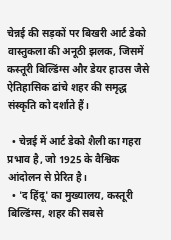चेन्नई की सड़कों पर बिखरी आर्ट डेको वास्तुकला की अनूठी झलक, जिसमें कस्तूरी बिल्डिंग्स और डेयर हाउस जैसे ऐतिहासिक ढांचे शहर की समृद्ध संस्कृति को दर्शाते हैं।

  • चेन्नई में आर्ट डेको शैली का गहरा प्रभाव है, जो 1925 के वैश्विक आंदोलन से प्रेरित है।
  • 'द हिंदू' का मुख्यालय, कस्तूरी बिल्डिंग्स, शहर की सबसे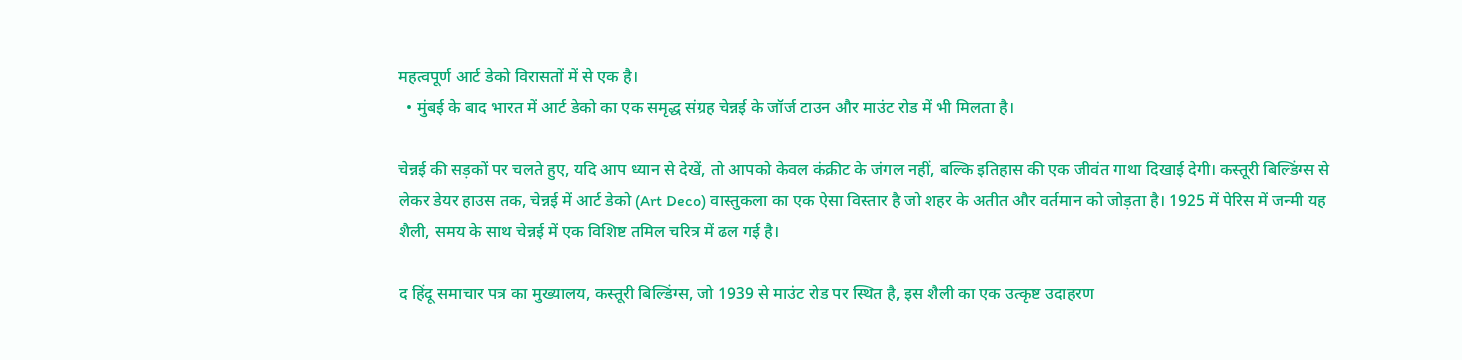महत्वपूर्ण आर्ट डेको विरासतों में से एक है।
  • मुंबई के बाद भारत में आर्ट डेको का एक समृद्ध संग्रह चेन्नई के जॉर्ज टाउन और माउंट रोड में भी मिलता है।

चेन्नई की सड़कों पर चलते हुए, यदि आप ध्यान से देखें, तो आपको केवल कंक्रीट के जंगल नहीं, बल्कि इतिहास की एक जीवंत गाथा दिखाई देगी। कस्तूरी बिल्डिंग्स से लेकर डेयर हाउस तक, चेन्नई में आर्ट डेको (Art Deco) वास्तुकला का एक ऐसा विस्तार है जो शहर के अतीत और वर्तमान को जोड़ता है। 1925 में पेरिस में जन्मी यह शैली, समय के साथ चेन्नई में एक विशिष्ट तमिल चरित्र में ढल गई है।

द हिंदू समाचार पत्र का मुख्यालय, कस्तूरी बिल्डिंग्स, जो 1939 से माउंट रोड पर स्थित है, इस शैली का एक उत्कृष्ट उदाहरण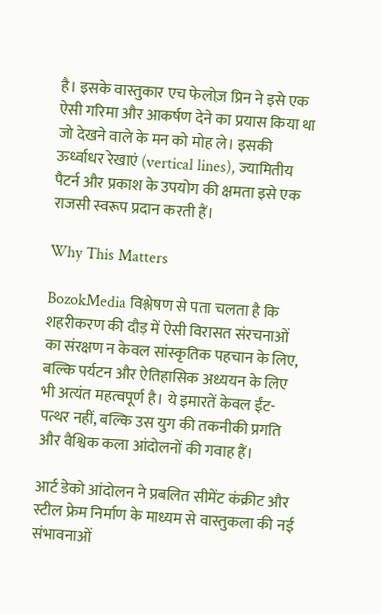है। इसके वास्तुकार एच फेलोज़ प्रिन ने इसे एक ऐसी गरिमा और आकर्षण देने का प्रयास किया था जो देखने वाले के मन को मोह ले। इसकी ऊर्ध्वाधर रेखाएं (vertical lines), ज्यामितीय पैटर्न और प्रकाश के उपयोग की क्षमता इसे एक राजसी स्वरूप प्रदान करती हैं।

Why This Matters

BozokMedia विश्लेषण से पता चलता है कि शहरीकरण की दौड़ में ऐसी विरासत संरचनाओं का संरक्षण न केवल सांस्कृतिक पहचान के लिए, बल्कि पर्यटन और ऐतिहासिक अध्ययन के लिए भी अत्यंत महत्वपूर्ण है। ये इमारतें केवल ईंट-पत्थर नहीं, बल्कि उस युग की तकनीकी प्रगति और वैश्विक कला आंदोलनों की गवाह हैं।

आर्ट डेको आंदोलन ने प्रबलित सीमेंट कंक्रीट और स्टील फ्रेम निर्माण के माध्यम से वास्तुकला की नई संभावनाओं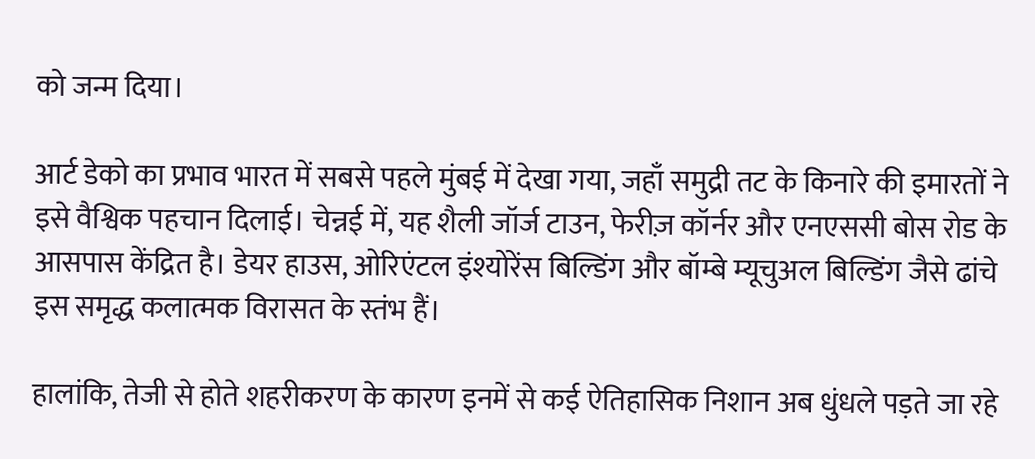को जन्म दिया।

आर्ट डेको का प्रभाव भारत में सबसे पहले मुंबई में देखा गया, जहाँ समुद्री तट के किनारे की इमारतों ने इसे वैश्विक पहचान दिलाई। चेन्नई में, यह शैली जॉर्ज टाउन, फेरीज़ कॉर्नर और एनएससी बोस रोड के आसपास केंद्रित है। डेयर हाउस, ओरिएंटल इंश्योरेंस बिल्डिंग और बॉम्बे म्यूचुअल बिल्डिंग जैसे ढांचे इस समृद्ध कलात्मक विरासत के स्तंभ हैं।

हालांकि, तेजी से होते शहरीकरण के कारण इनमें से कई ऐतिहासिक निशान अब धुंधले पड़ते जा रहे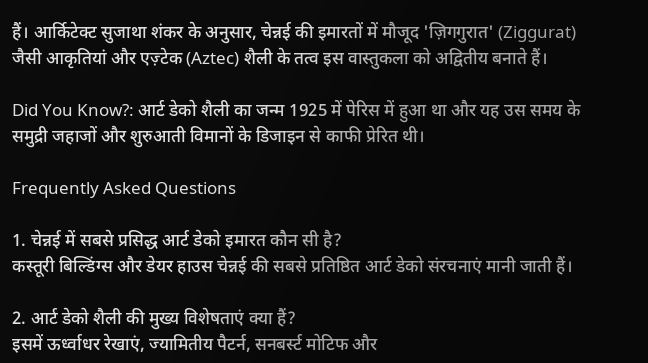हैं। आर्किटेक्ट सुजाथा शंकर के अनुसार, चेन्नई की इमारतों में मौजूद 'ज़िगगुरात' (Ziggurat) जैसी आकृतियां और एज़्टेक (Aztec) शैली के तत्व इस वास्तुकला को अद्वितीय बनाते हैं।

Did You Know?: आर्ट डेको शैली का जन्म 1925 में पेरिस में हुआ था और यह उस समय के समुद्री जहाजों और शुरुआती विमानों के डिजाइन से काफी प्रेरित थी।

Frequently Asked Questions

1. चेन्नई में सबसे प्रसिद्ध आर्ट डेको इमारत कौन सी है?
कस्तूरी बिल्डिंग्स और डेयर हाउस चेन्नई की सबसे प्रतिष्ठित आर्ट डेको संरचनाएं मानी जाती हैं।

2. आर्ट डेको शैली की मुख्य विशेषताएं क्या हैं?
इसमें ऊर्ध्वाधर रेखाएं, ज्यामितीय पैटर्न, सनबर्स्ट मोटिफ और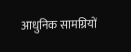आधुनिक सामग्रियों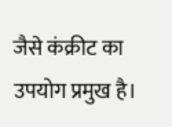जैसे कंक्रीट का उपयोग प्रमुख है।